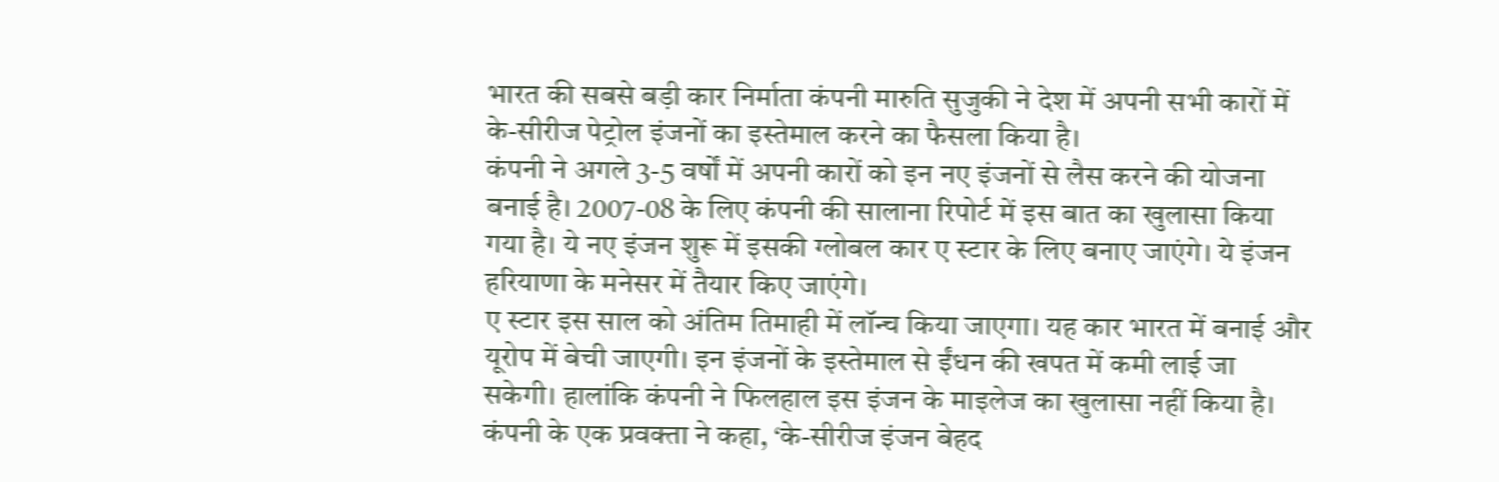भारत की सबसे बड़ी कार निर्माता कंपनी मारुति सुजुकी ने देश में अपनी सभी कारों में के-सीरीज पेट्रोल इंजनों का इस्तेमाल करने का फैसला किया है।
कंपनी ने अगले 3-5 वर्षों में अपनी कारों को इन नए इंजनों से लैस करने की योजना बनाई है। 2007-08 के लिए कंपनी की सालाना रिपोर्ट में इस बात का खुलासा किया गया है। ये नए इंजन शुरू में इसकी ग्लोबल कार ए स्टार के लिए बनाए जाएंगे। ये इंजन हरियाणा के मनेसर में तैयार किए जाएंगे।
ए स्टार इस साल को अंतिम तिमाही में लॉन्च किया जाएगा। यह कार भारत में बनाई और यूरोप में बेची जाएगी। इन इंजनों के इस्तेमाल से ईंधन की खपत में कमी लाई जा सकेगी। हालांकि कंपनी ने फिलहाल इस इंजन के माइलेज का खुलासा नहीं किया है।
कंपनी के एक प्रवक्ता ने कहा, ‘के-सीरीज इंजन बेहद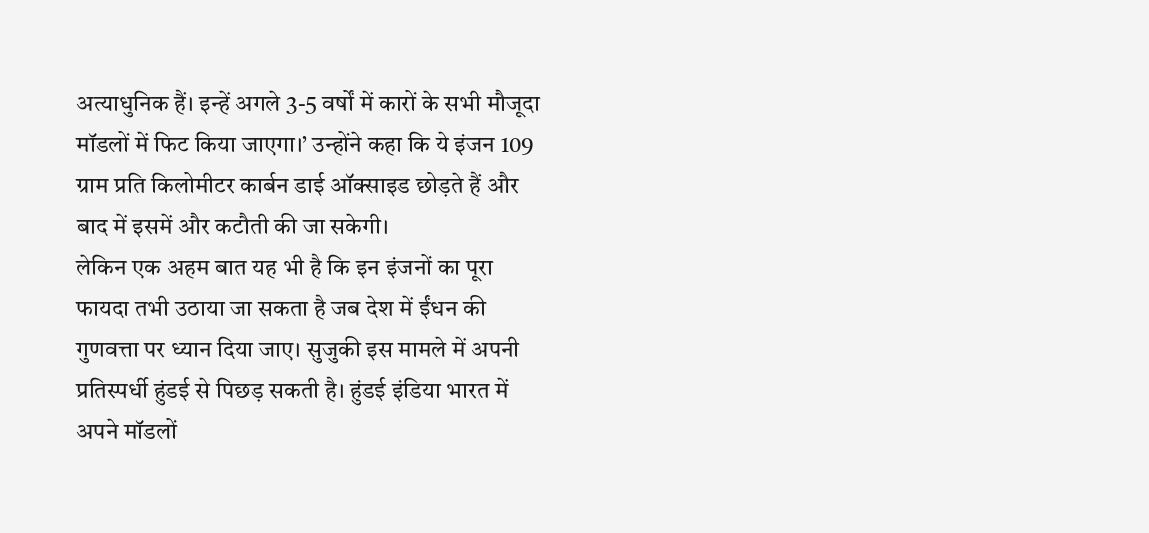अत्याधुनिक हैं। इन्हें अगले 3-5 वर्षों में कारों के सभी मौजूदा मॉडलों में फिट किया जाएगा।’ उन्होंने कहा कि ये इंजन 109 ग्राम प्रति किलोमीटर कार्बन डाई ऑक्साइड छोड़ते हैं और बाद में इसमें और कटौती की जा सकेगी।
लेकिन एक अहम बात यह भी है कि इन इंजनों का पूरा फायदा तभी उठाया जा सकता है जब देश में ईंधन की गुणवत्ता पर ध्यान दिया जाए। सुजुकी इस मामले में अपनी प्रतिस्पर्धी हुंडई से पिछड़ सकती है। हुंडई इंडिया भारत में अपने मॉडलों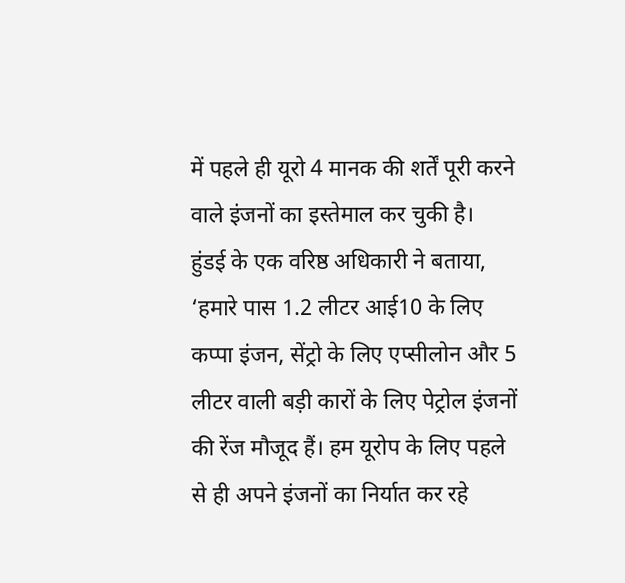में पहले ही यूरो 4 मानक की शर्तें पूरी करने वाले इंजनों का इस्तेमाल कर चुकी है।
हुंडई के एक वरिष्ठ अधिकारी ने बताया, ‘हमारे पास 1.2 लीटर आई10 के लिए कप्पा इंजन, सेंट्रो के लिए एप्सीलोन और 5 लीटर वाली बड़ी कारों के लिए पेट्रोल इंजनों की रेंज मौजूद हैं। हम यूरोप के लिए पहले से ही अपने इंजनों का निर्यात कर रहे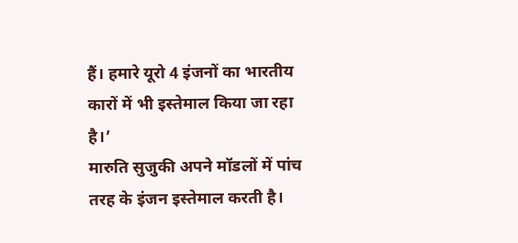हैं। हमारे यूरो 4 इंजनों का भारतीय कारों में भी इस्तेमाल किया जा रहा है।’
मारुति सुजुकी अपने मॉडलों में पांच तरह के इंजन इस्तेमाल करती है।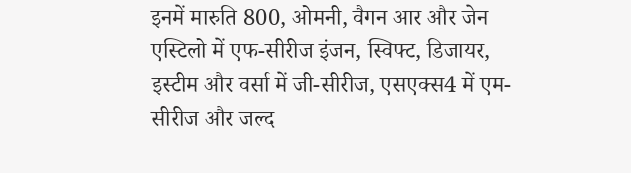इनमें मारुति 800, ओमनी, वैगन आर और जेन एस्टिलो में एफ-सीरीज इंजन, स्विफ्ट, डिजायर, इस्टीम और वर्सा में जी-सीरीज, एसएक्स4 में एम-सीरीज और जल्द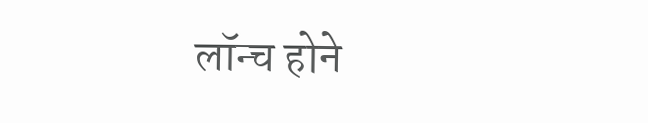लॉन्च होने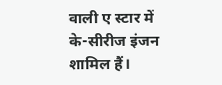वाली ए स्टार में के-सीरीज इंजन शामिल हैं।